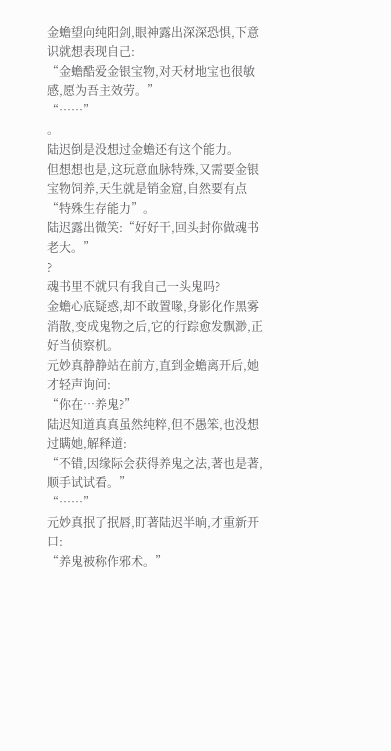金蟾望向纯阳剑,眼神露出深深恐惧,下意识就想表现自己:
“金蟾酷爱金银宝物,对天材地宝也很敏感,愿为吾主效劳。”
“……”
。
陆迟倒是没想过金蟾还有这个能力。
但想想也是,这玩意血脉特殊,又需要金银宝物饲养,天生就是销金窟,自然要有点“特殊生存能力”。
陆迟露出微笑:“好好干,回头封你做魂书老大。”
?
魂书里不就只有我自己一头鬼吗?
金蟾心底疑惑,却不敢置喙,身影化作黑雾消散,变成鬼物之后,它的行踪愈发飘渺,正好当侦察机。
元妙真静静站在前方,直到金蟾离开后,她才轻声询问:
“你在…养鬼?”
陆迟知道真真虽然纯粹,但不愚笨,也没想过瞒她,解释道:
“不错,因缘际会获得养鬼之法,著也是著,顺手试试看。”
“……”
元妙真抿了抿唇,盯著陆迟半晌,才重新开口:
“养鬼被称作邪术。”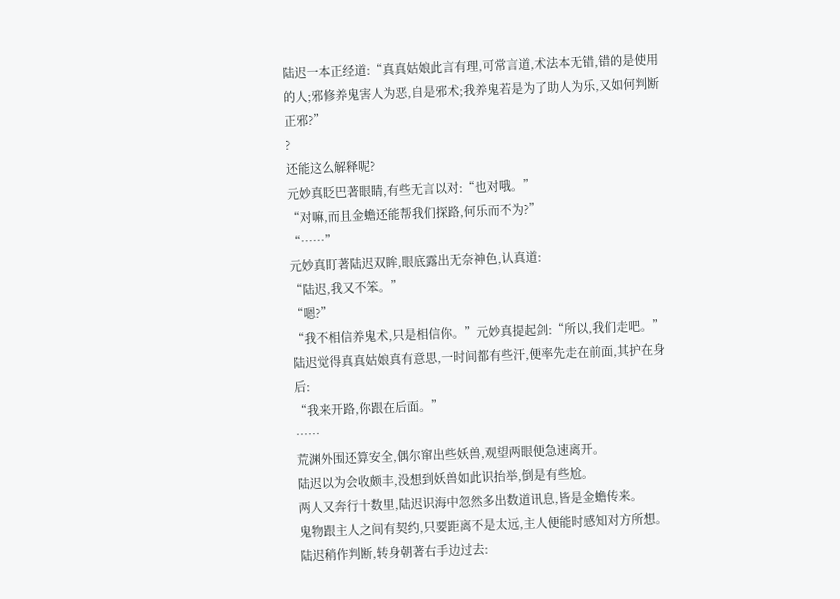陆迟一本正经道:“真真姑娘此言有理,可常言道,术法本无错,错的是使用的人;邪修养鬼害人为恶,自是邪术;我养鬼若是为了助人为乐,又如何判断正邪?”
?
还能这么解释呢?
元妙真眨巴著眼睛,有些无言以对:“也对哦。”
“对嘛,而且金蟾还能帮我们探路,何乐而不为?”
“……”
元妙真盯著陆迟双眸,眼底露出无奈神色,认真道:
“陆迟,我又不笨。”
“嗯?”
“我不相信养鬼术,只是相信你。”元妙真提起剑:“所以,我们走吧。”
陆迟觉得真真姑娘真有意思,一时间都有些汗,便率先走在前面,其护在身后:
“我来开路,你跟在后面。”
……
荒渊外围还算安全,偶尔窜出些妖兽,观望两眼便急速离开。
陆迟以为会收颇丰,没想到妖兽如此识抬举,倒是有些尬。
两人又奔行十数里,陆迟识海中忽然多出数道讯息,皆是金蟾传来。
鬼物跟主人之间有契约,只要距离不是太远,主人便能时感知对方所想。
陆迟稍作判断,转身朝著右手边过去: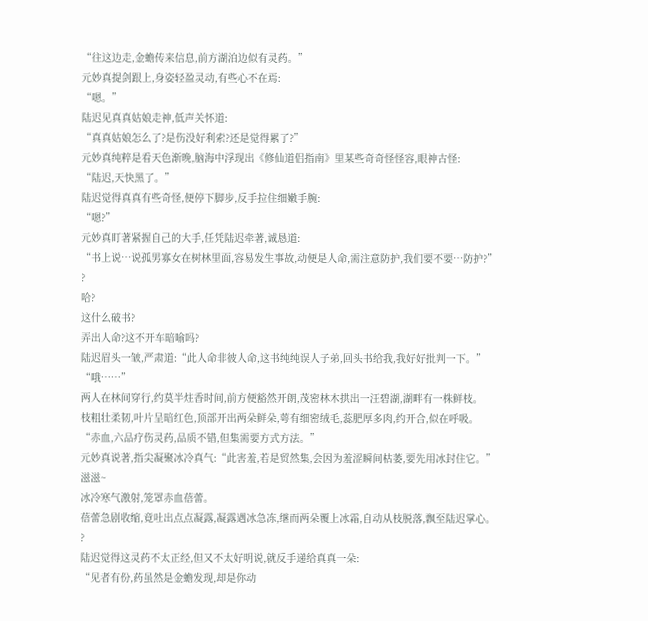“往这边走,金蟾传来信息,前方湖泊边似有灵药。”
元妙真提剑跟上,身姿轻盈灵动,有些心不在焉:
“嗯。”
陆迟见真真姑娘走神,低声关怀道:
“真真姑娘怎么了?是伤没好利索?还是觉得累了?”
元妙真纯粹是看天色渐晚,脑海中浮现出《修仙道侣指南》里某些奇奇怪怪容,眼神古怪:
“陆迟,天快黑了。”
陆迟觉得真真有些奇怪,便停下脚步,反手拉住细嫩手腕:
“嗯?”
元妙真盯著紧握自己的大手,任凭陆迟牵著,诚恳道:
“书上说…说孤男寡女在树林里面,容易发生事故,动便是人命,需注意防护,我们要不要…防护?”
?
哈?
这什么破书?
弄出人命?这不开车暗喻吗?
陆迟眉头一皱,严肃道:“此人命非彼人命,这书纯纯误人子弟,回头书给我,我好好批判一下。”
“哦……”
两人在林间穿行,约莫半炷香时间,前方便豁然开朗,茂密林木拱出一汪碧湖,湖畔有一株鲜枝。
枝粗壮柔韧,叶片呈暗红色,顶部开出两朵鲜朵,萼有细密绒毛,蕊肥厚多肉,约开合,似在呼吸。
“赤血,六品疗伤灵药,品质不错,但集需要方式方法。”
元妙真说著,指尖凝聚冰冷真气:“此害羞,若是贸然集,会因为羞涩瞬间枯萎,要先用冰封住它。”
滋滋~
冰冷寒气激射,笼罩赤血蓓蕾。
蓓蕾急剧收缩,竟吐出点点凝露,凝露遇冰急冻,继而两朵覆上冰霜,自动从枝脱落,飘至陆迟掌心。
?
陆迟觉得这灵药不太正经,但又不太好明说,就反手递给真真一朵:
“见者有份,药虽然是金蟾发现,却是你动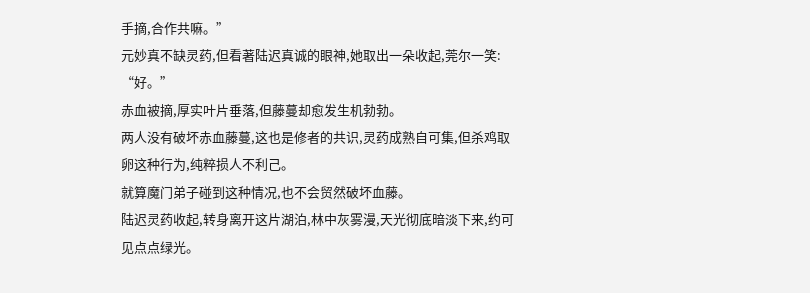手摘,合作共嘛。”
元妙真不缺灵药,但看著陆迟真诚的眼神,她取出一朵收起,莞尔一笑:
“好。”
赤血被摘,厚实叶片垂落,但藤蔓却愈发生机勃勃。
两人没有破坏赤血藤蔓,这也是修者的共识,灵药成熟自可集,但杀鸡取卵这种行为,纯粹损人不利己。
就算魔门弟子碰到这种情况,也不会贸然破坏血藤。
陆迟灵药收起,转身离开这片湖泊,林中灰雾漫,天光彻底暗淡下来,约可见点点绿光。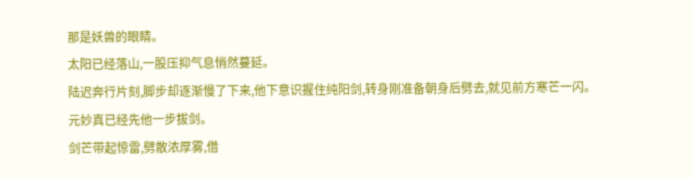那是妖兽的眼睛。
太阳已经落山,一股压抑气息悄然蔓延。
陆迟奔行片刻,脚步却逐渐慢了下来,他下意识握住纯阳剑,转身刚准备朝身后劈去,就见前方寒芒一闪。
元妙真已经先他一步拔剑。
剑芒带起惊雷,劈散浓厚雾,借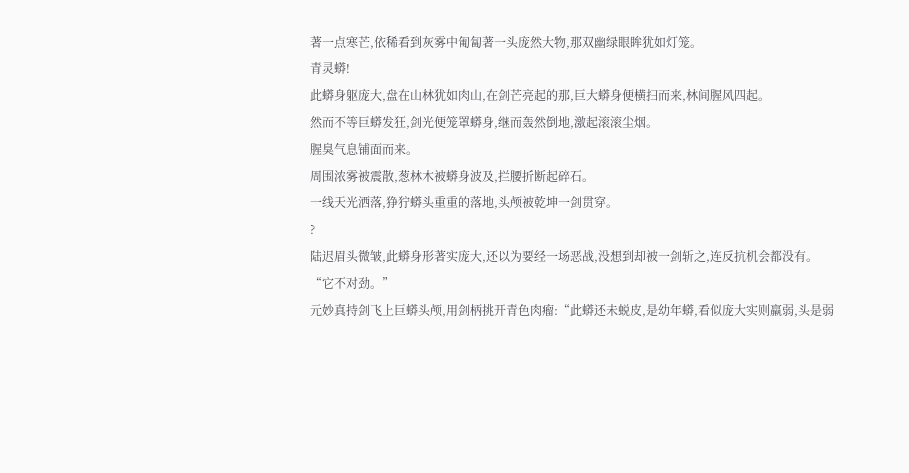著一点寒芒,依稀看到灰雾中匍匐著一头庞然大物,那双幽绿眼眸犹如灯笼。
青灵蟒!
此蟒身躯庞大,盘在山林犹如肉山,在剑芒亮起的那,巨大蟒身便横扫而来,林间腥风四起。
然而不等巨蟒发狂,剑光便笼罩蟒身,继而轰然倒地,激起滚滚尘烟。
腥臭气息铺面而来。
周围浓雾被震散,葱林木被蟒身波及,拦腰折断起碎石。
一线天光洒落,狰狞蟒头重重的落地,头颅被乾坤一剑贯穿。
?
陆迟眉头微皱,此蟒身形著实庞大,还以为要经一场恶战,没想到却被一剑斩之,连反抗机会都没有。
“它不对劲。”
元妙真持剑飞上巨蟒头颅,用剑柄挑开青色肉瘤:“此蟒还未蜕皮,是幼年蟒,看似庞大实则羸弱,头是弱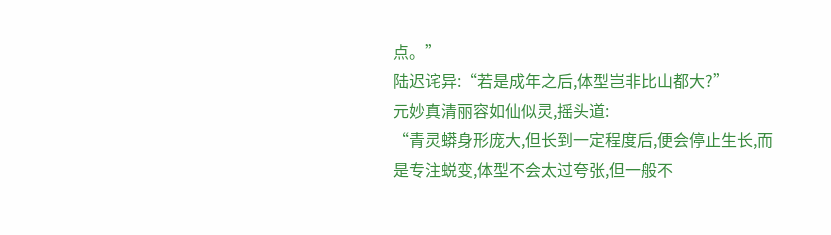点。”
陆迟诧异:“若是成年之后,体型岂非比山都大?”
元妙真清丽容如仙似灵,摇头道:
“青灵蟒身形庞大,但长到一定程度后,便会停止生长,而是专注蜕变,体型不会太过夸张,但一般不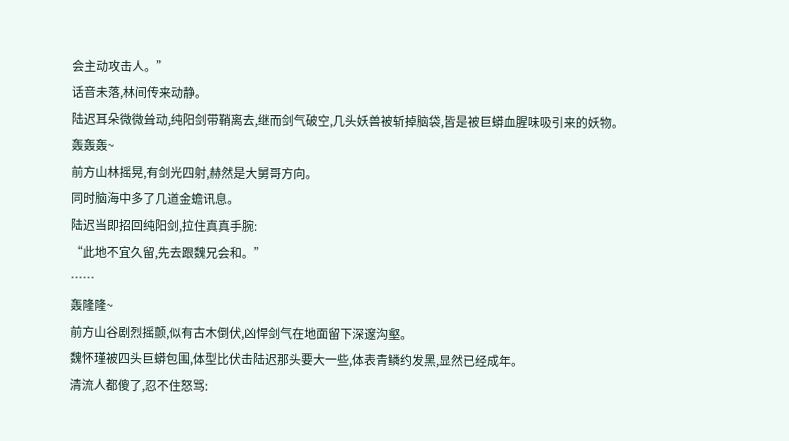会主动攻击人。”
话音未落,林间传来动静。
陆迟耳朵微微耸动,纯阳剑带鞘离去,继而剑气破空,几头妖兽被斩掉脑袋,皆是被巨蟒血腥味吸引来的妖物。
轰轰轰~
前方山林摇晃,有剑光四射,赫然是大舅哥方向。
同时脑海中多了几道金蟾讯息。
陆迟当即招回纯阳剑,拉住真真手腕:
“此地不宜久留,先去跟魏兄会和。”
……
轰隆隆~
前方山谷剧烈摇颤,似有古木倒伏,凶悍剑气在地面留下深邃沟壑。
魏怀瑾被四头巨蟒包围,体型比伏击陆迟那头要大一些,体表青鳞约发黑,显然已经成年。
清流人都傻了,忍不住怒骂: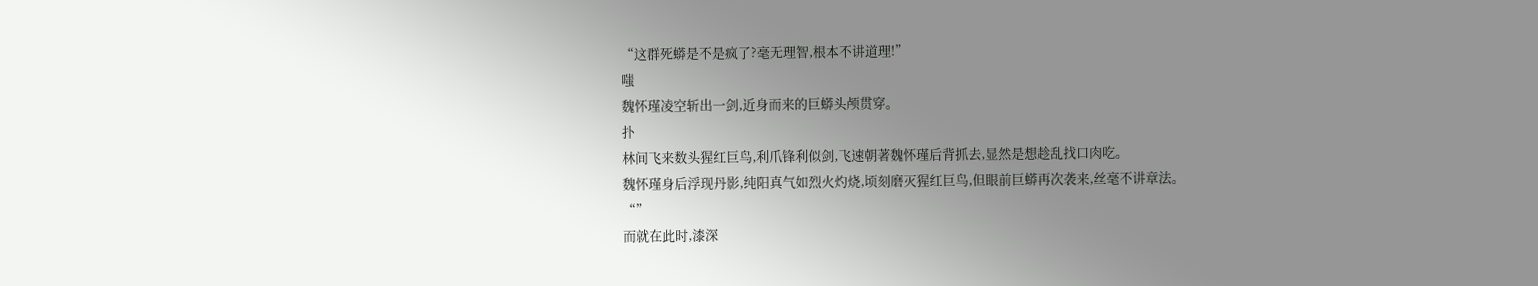“这群死蟒是不是疯了?毫无理智,根本不讲道理!”
嗤
魏怀瑾凌空斩出一剑,近身而来的巨蟒头颅贯穿。
扑
林间飞来数头猩红巨鸟,利爪锋利似剑,飞速朝著魏怀瑾后背抓去,显然是想趁乱找口肉吃。
魏怀瑾身后浮现丹影,纯阳真气如烈火灼烧,顷刻磨灭猩红巨鸟,但眼前巨蟒再次袭来,丝毫不讲章法。
“”
而就在此时,漆深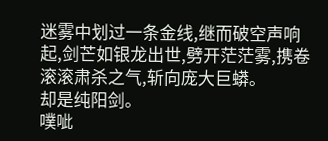迷雾中划过一条金线,继而破空声响起,剑芒如银龙出世,劈开茫茫雾,携卷滚滚肃杀之气,斩向庞大巨蟒。
却是纯阳剑。
噗呲